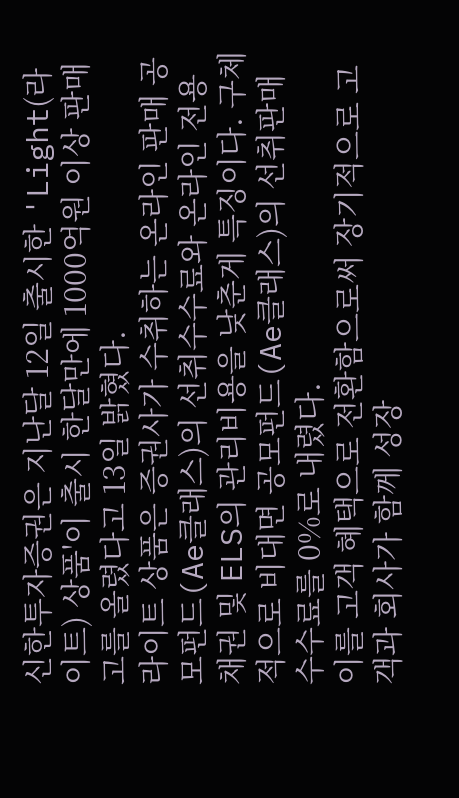신한투자증권은 지난달 12일 출시한 'Light(라이트) 상품'이 출시 한달만에 1000억원 이상 판매고를 올렸다고 13일 밝혔다.
라이트 상품은 증권사가 수취하는 온라인 판매 공모펀드(Ae클래스)의 선취수수료와 온라인 전용 채권 및 ELS의 관리비용을 낮춘게 특징이다. 구체적으로 비대면 공모펀드(Ae클래스)의 선취판매수수료를 0%로 내렸다.
이를 고객 혜택으로 전환함으로써 장기적으로 고객과 회사가 함께 성장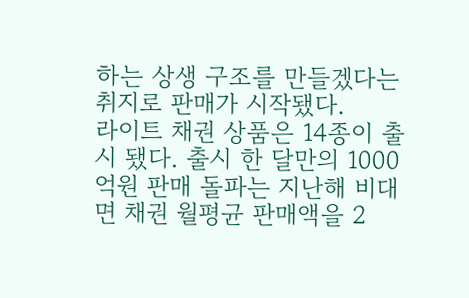하는 상생 구조를 만들겠다는 취지로 판매가 시작됐다.
라이트 채권 상품은 14종이 출시 됐다. 출시 한 달만의 1000억원 판매 돌파는 지난해 비대면 채권 월평균 판매액을 2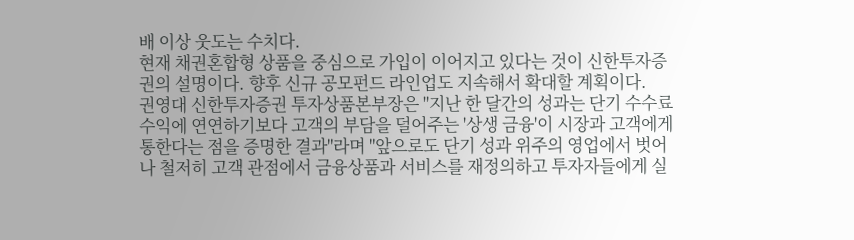배 이상 웃도는 수치다.
현재 채권혼합형 상품을 중심으로 가입이 이어지고 있다는 것이 신한투자증권의 설명이다. 향후 신규 공모펀드 라인업도 지속해서 확대할 계획이다.
권영대 신한투자증권 투자상품본부장은 "지난 한 달간의 성과는 단기 수수료 수익에 연연하기보다 고객의 부담을 덜어주는 '상생 금융'이 시장과 고객에게 통한다는 점을 증명한 결과"라며 "앞으로도 단기 성과 위주의 영업에서 벗어나 철저히 고객 관점에서 금융상품과 서비스를 재정의하고 투자자들에게 실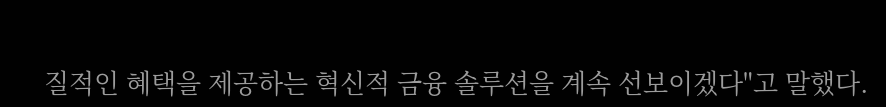질적인 혜택을 제공하는 혁신적 금융 솔루션을 계속 선보이겠다"고 말했다.